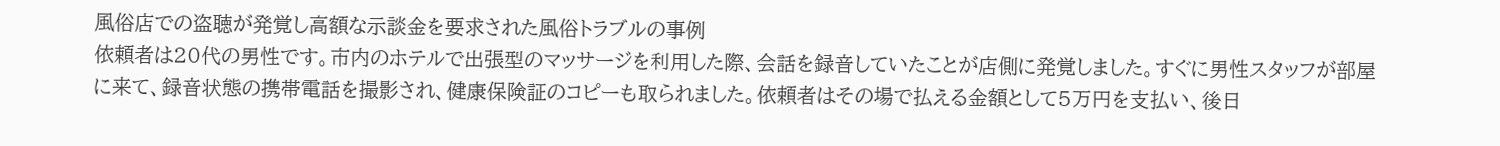風俗店での盗聴が発覚し高額な示談金を要求された風俗トラブルの事例
依頼者は20代の男性です。市内のホテルで出張型のマッサージを利用した際、会話を録音していたことが店側に発覚しました。すぐに男性スタッフが部屋に来て、録音状態の携帯電話を撮影され、健康保険証のコピーも取られました。依頼者はその場で払える金額として5万円を支払い、後日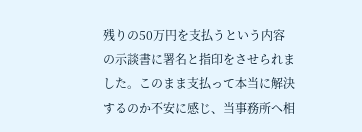残りの50万円を支払うという内容の示談書に署名と指印をさせられました。このまま支払って本当に解決するのか不安に感じ、当事務所へ相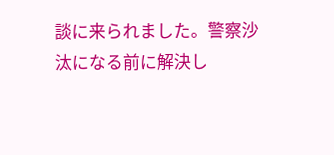談に来られました。警察沙汰になる前に解決し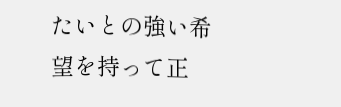たいとの強い希望を持って正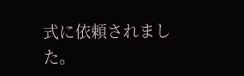式に依頼されました。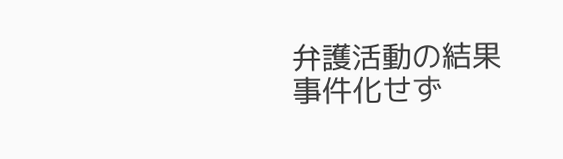弁護活動の結果事件化せず